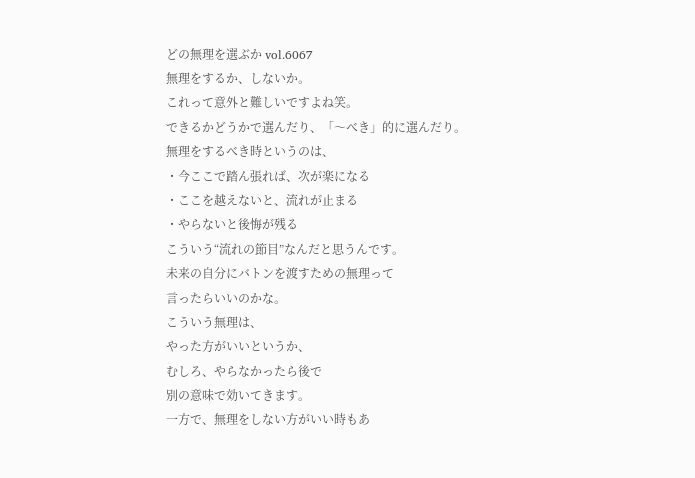どの無理を選ぶか vol.6067
無理をするか、しないか。
これって意外と難しいですよね笑。
できるかどうかで選んだり、「〜べき」的に選んだり。
無理をするべき時というのは、
・今ここで踏ん張れば、次が楽になる
・ここを越えないと、流れが止まる
・やらないと後悔が残る
こういう“流れの節目”なんだと思うんです。
未来の自分にバトンを渡すための無理って
言ったらいいのかな。
こういう無理は、
やった方がいいというか、
むしろ、やらなかったら後で
別の意味で効いてきます。
一方で、無理をしない方がいい時もあ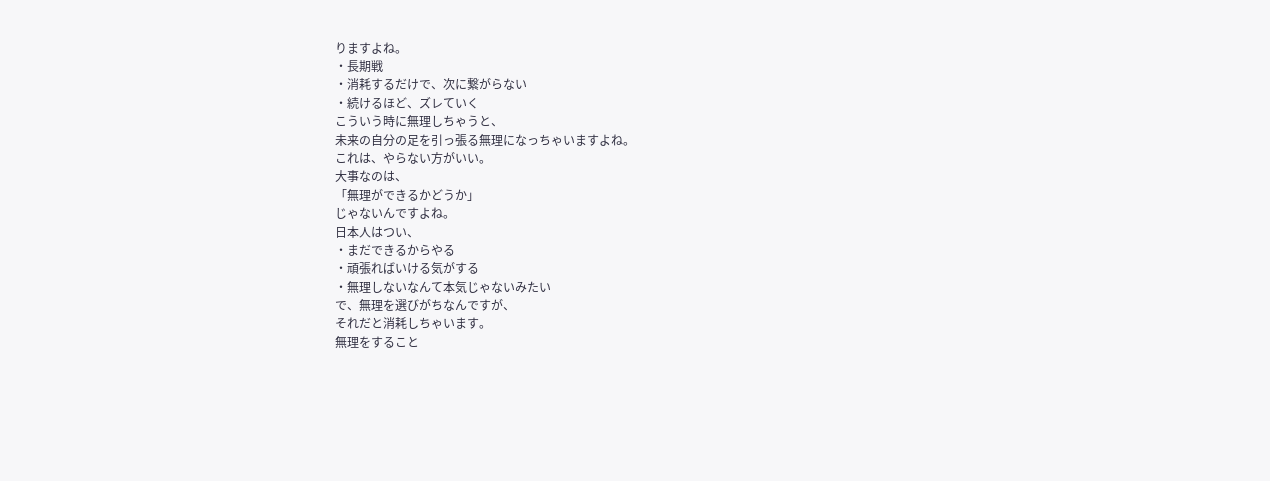りますよね。
・長期戦
・消耗するだけで、次に繋がらない
・続けるほど、ズレていく
こういう時に無理しちゃうと、
未来の自分の足を引っ張る無理になっちゃいますよね。
これは、やらない方がいい。
大事なのは、
「無理ができるかどうか」
じゃないんですよね。
日本人はつい、
・まだできるからやる
・頑張ればいける気がする
・無理しないなんて本気じゃないみたい
で、無理を選びがちなんですが、
それだと消耗しちゃいます。
無理をすること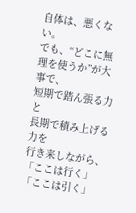自体は、悪くない。
でも、“どこに無理を使うか”が大事で、
短期で踏ん張る力と
長期で積み上げる力を
行き来しながら、
「ここは行く」
「ここは引く」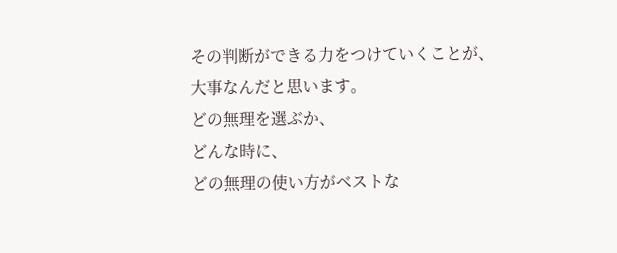その判断ができる力をつけていくことが、
大事なんだと思います。
どの無理を選ぶか、
どんな時に、
どの無理の使い方がベストな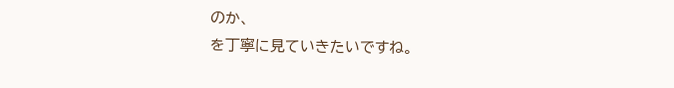のか、
を丁寧に見ていきたいですね。